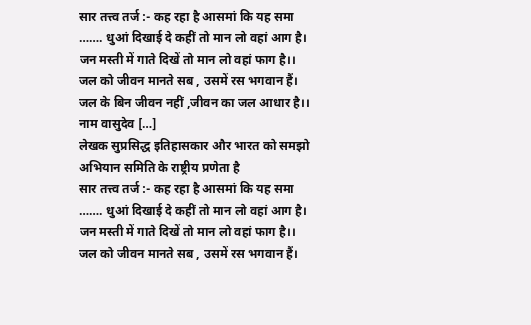सार तत्त्व तर्ज :- कह रहा है आसमां कि यह समा ……. धुआं दिखाई दे कहीं तो मान लो वहां आग है। जन मस्ती में गाते दिखें तो मान लो वहां फाग है।। जल को जीवन मानते सब , उसमें रस भगवान हैं। जल के बिन जीवन नहीं ,जीवन का जल आधार है।। नाम वासुदेव […]
लेखक सुप्रसिद्ध इतिहासकार और भारत को समझो अभियान समिति के राष्ट्रीय प्रणेता है
सार तत्त्व तर्ज :- कह रहा है आसमां कि यह समा ……. धुआं दिखाई दे कहीं तो मान लो वहां आग है। जन मस्ती में गाते दिखें तो मान लो वहां फाग है।। जल को जीवन मानते सब , उसमें रस भगवान हैं।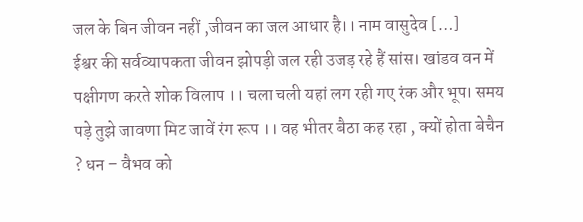जल के बिन जीवन नहीं ,जीवन का जल आधार है।। नाम वासुदेव […]
ईश्वर की सर्वव्यापकता जीवन झोपड़ी जल रही उजड़ रहे हैं सांस। खांडव वन में पक्षीगण करते शोक विलाप ।। चला चली यहां लग रही गए रंक और भूप। समय पड़े तुझे जावणा मिट जावें रंग रूप ।। वह भीतर बैठा कह रहा , क्यों होता बेचैन ? धन – वैभव को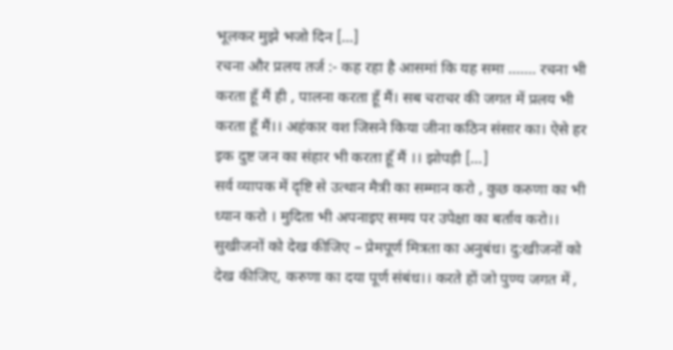भूलकर मुझे भजो दिन […]
रचना और प्रलय तर्ज :- कह रहा है आसमां कि यह समा ……. रचना भी करता हूँ मैं ही , पालना करता हूँ मैं। सब चराचर की जगत में प्रलय भी करता हूँ मैं।। अहंकार वश जिसने किया जीना कठिन संसार का। ऐसे हर इक दुष्ट जन का संहार भी करता हूँ मैं ।। झोपड़ी […]
सर्व व्यापक में दृष्टि से उत्थान मैत्री का सम्मान करो , कुछ करुणा का भी ध्यान करो । मुदिता भी अपनाइए समय पर उपेक्षा का बर्ताव करो।। सुखीजनों को देख कीजिए – प्रेमपूर्ण मित्रता का अनुबंध। दु:खीजनों को देख कीजिए, करुणा का दया पूर्ण संबंध।। करते हों जो पुण्य जगत में ,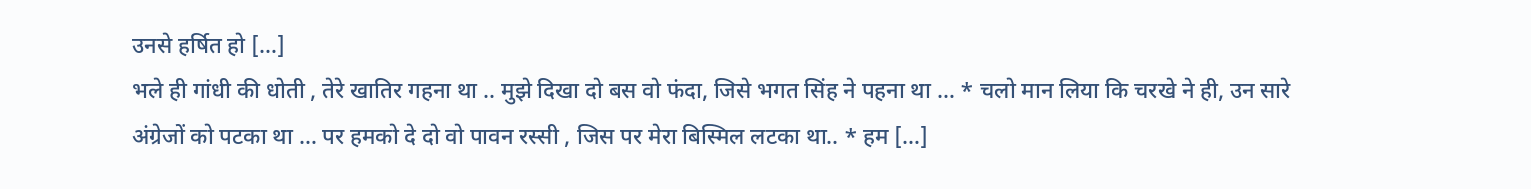उनसे हर्षित हो […]
भले ही गांधी की धोती , तेरे खातिर गहना था .. मुझे दिखा दो बस वो फंदा, जिसे भगत सिंह ने पहना था … * चलो मान लिया कि चरखे ने ही, उन सारे अंग्रेजों को पटका था … पर हमको दे दो वो पावन रस्सी , जिस पर मेरा बिस्मिल लटका था.. * हम […]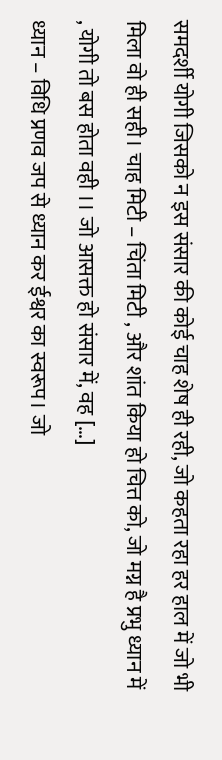समदर्शी योगी जिसको न इस संसार की कोई चाह शेष ही रही, जो कहता रहा हर हाल में जो भी मिला वो ही सही। चाह मिटी – चिंता मिटी , और शांत किया हो चित्त को, जो मग्न है प्रभु ध्यान में , योगी तो बस होता वही ।। जो आसक्त हो संसार में, वह […]
ध्यान – विधि प्रणव जप से ध्यान कर ईश्वर का स्वरूप। जो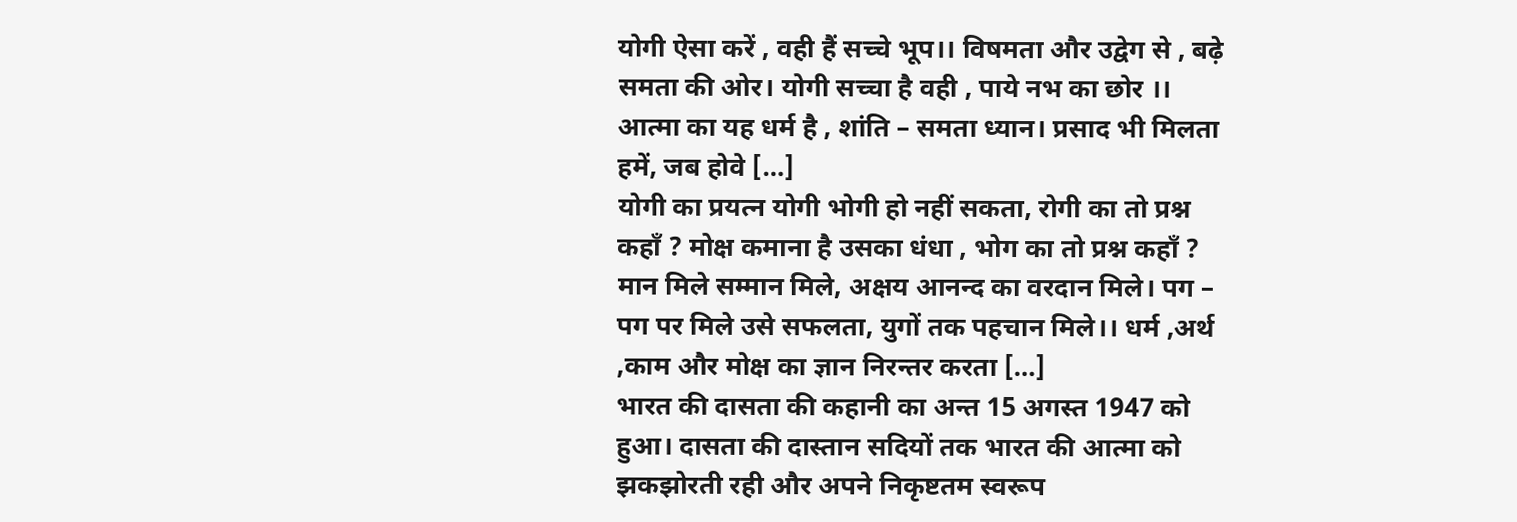योगी ऐसा करें , वही हैं सच्चे भूप।। विषमता और उद्वेग से , बढ़े समता की ओर। योगी सच्चा है वही , पाये नभ का छोर ।। आत्मा का यह धर्म है , शांति – समता ध्यान। प्रसाद भी मिलता हमें, जब होवे […]
योगी का प्रयत्न योगी भोगी हो नहीं सकता, रोगी का तो प्रश्न कहाँ ? मोक्ष कमाना है उसका धंधा , भोग का तो प्रश्न कहाँ ? मान मिले सम्मान मिले, अक्षय आनन्द का वरदान मिले। पग – पग पर मिले उसे सफलता, युगों तक पहचान मिले।। धर्म ,अर्थ ,काम और मोक्ष का ज्ञान निरन्तर करता […]
भारत की दासता की कहानी का अन्त 15 अगस्त 1947 को हुआ। दासता की दास्तान सदियों तक भारत की आत्मा को झकझोरती रही और अपने निकृष्टतम स्वरूप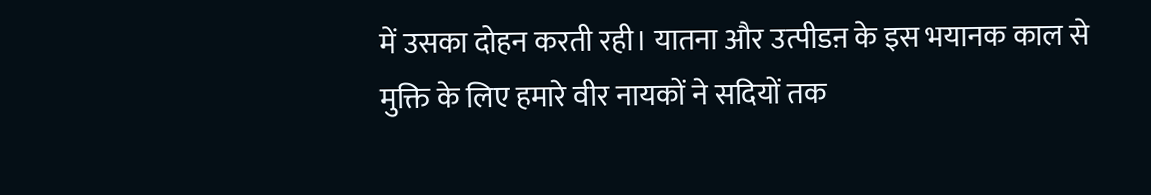में उसका दोहन करती रही। यातना और उत्पीडऩ के इस भयानक काल से मुक्ति के लिए हमारे वीर नायकों ने सदियों तक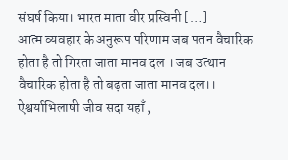संघर्ष किया। भारत माता वीर प्रस्विनी […]
आत्म व्यवहार के अनुरूप परिणाम जब पतन वैचारिक होता है तो गिरता जाता मानव दल । जब उत्थान वैचारिक होता है तो बढ़ता जाता मानव दल।। ऐश्वर्याभिलाषी जीव सदा यहाँ ,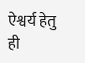ऐश्वर्य हेतु ही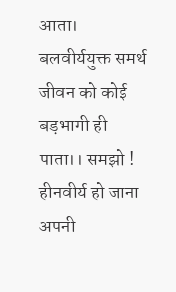आता। बलवीर्ययुक्त समर्थ जीवन को कोई बड़भागी ही पाता।। समझो ! हीनवीर्य हो जाना अपनी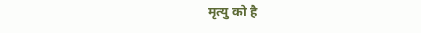मृत्यु को है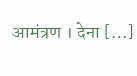आमंत्रण । देना […]